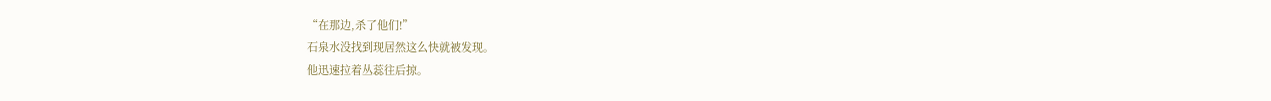“在那边,杀了他们!”
石泉水没找到现居然这么快就被发现。
他迅速拉着丛蕊往后掠。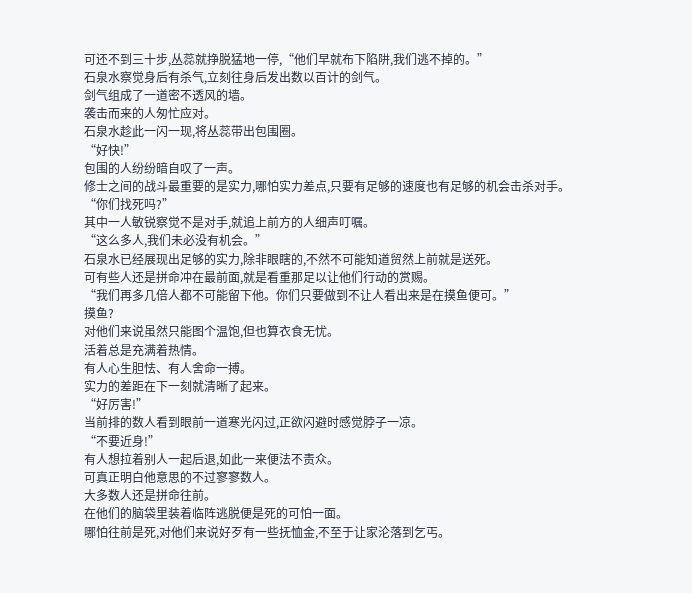可还不到三十步,丛蕊就挣脱猛地一停,“他们早就布下陷阱,我们逃不掉的。”
石泉水察觉身后有杀气,立刻往身后发出数以百计的剑气。
剑气组成了一道密不透风的墙。
袭击而来的人匆忙应对。
石泉水趁此一闪一现,将丛蕊带出包围圈。
“好快!”
包围的人纷纷暗自叹了一声。
修士之间的战斗最重要的是实力,哪怕实力差点,只要有足够的速度也有足够的机会击杀对手。
“你们找死吗?”
其中一人敏锐察觉不是对手,就追上前方的人细声叮嘱。
“这么多人,我们未必没有机会。”
石泉水已经展现出足够的实力,除非眼瞎的,不然不可能知道贸然上前就是送死。
可有些人还是拼命冲在最前面,就是看重那足以让他们行动的赏赐。
“我们再多几倍人都不可能留下他。你们只要做到不让人看出来是在摸鱼便可。”
摸鱼?
对他们来说虽然只能图个温饱,但也算衣食无忧。
活着总是充满着热情。
有人心生胆怯、有人舍命一搏。
实力的差距在下一刻就清晰了起来。
“好厉害!”
当前排的数人看到眼前一道寒光闪过,正欲闪避时感觉脖子一凉。
“不要近身!”
有人想拉着别人一起后退,如此一来便法不责众。
可真正明白他意思的不过寥寥数人。
大多数人还是拼命往前。
在他们的脑袋里装着临阵逃脱便是死的可怕一面。
哪怕往前是死,对他们来说好歹有一些抚恤金,不至于让家沦落到乞丐。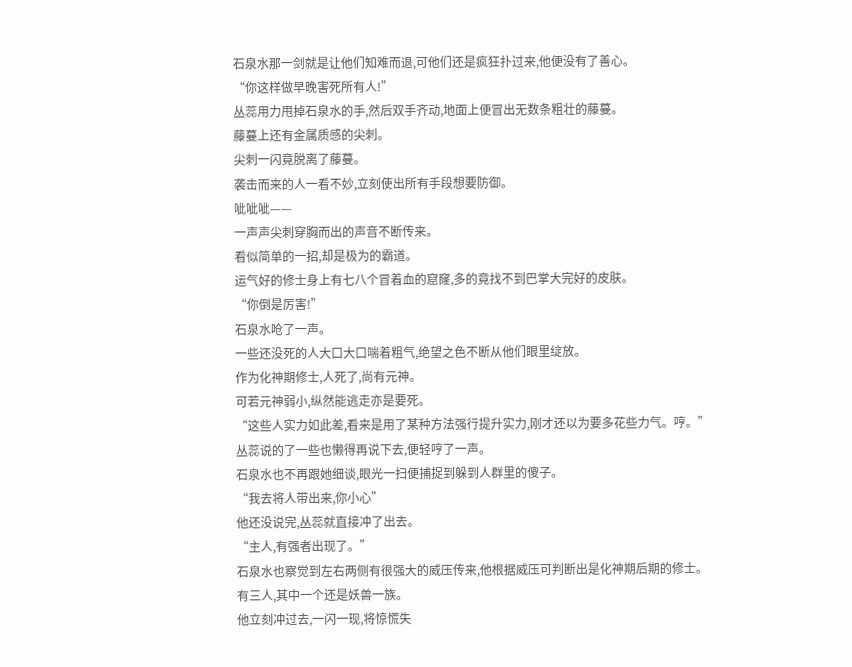石泉水那一剑就是让他们知难而退,可他们还是疯狂扑过来,他便没有了善心。
“你这样做早晚害死所有人!”
丛蕊用力甩掉石泉水的手,然后双手齐动,地面上便冒出无数条粗壮的藤蔓。
藤蔓上还有金属质感的尖刺。
尖刺一闪竟脱离了藤蔓。
袭击而来的人一看不妙,立刻使出所有手段想要防御。
呲呲呲——
一声声尖刺穿胸而出的声音不断传来。
看似简单的一招,却是极为的霸道。
运气好的修士身上有七八个冒着血的窟窿,多的竟找不到巴掌大完好的皮肤。
“你倒是厉害!”
石泉水呛了一声。
一些还没死的人大口大口喘着粗气,绝望之色不断从他们眼里绽放。
作为化神期修士,人死了,尚有元神。
可若元神弱小,纵然能逃走亦是要死。
“这些人实力如此差,看来是用了某种方法强行提升实力,刚才还以为要多花些力气。哼。”
丛蕊说的了一些也懒得再说下去,便轻哼了一声。
石泉水也不再跟她细谈,眼光一扫便捕捉到躲到人群里的傻子。
“我去将人带出来,你小心”
他还没说完,丛蕊就直接冲了出去。
“主人,有强者出现了。”
石泉水也察觉到左右两侧有很强大的威压传来,他根据威压可判断出是化神期后期的修士。
有三人,其中一个还是妖兽一族。
他立刻冲过去,一闪一现,将惊慌失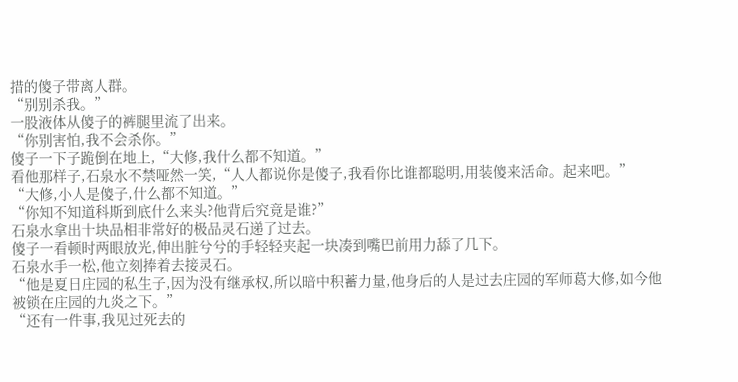措的傻子带离人群。
“别别杀我。”
一股液体从傻子的裤腿里流了出来。
“你别害怕,我不会杀你。”
傻子一下子跪倒在地上,“大修,我什么都不知道。”
看他那样子,石泉水不禁哑然一笑,“人人都说你是傻子,我看你比谁都聪明,用装傻来活命。起来吧。”
“大修,小人是傻子,什么都不知道。”
“你知不知道科斯到底什么来头?他背后究竟是谁?”
石泉水拿出十块品相非常好的极品灵石递了过去。
傻子一看顿时两眼放光,伸出脏兮兮的手轻轻夹起一块凑到嘴巴前用力舔了几下。
石泉水手一松,他立刻捧着去接灵石。
“他是夏日庄园的私生子,因为没有继承权,所以暗中积蓄力量,他身后的人是过去庄园的军师葛大修,如今他被锁在庄园的九炎之下。”
“还有一件事,我见过死去的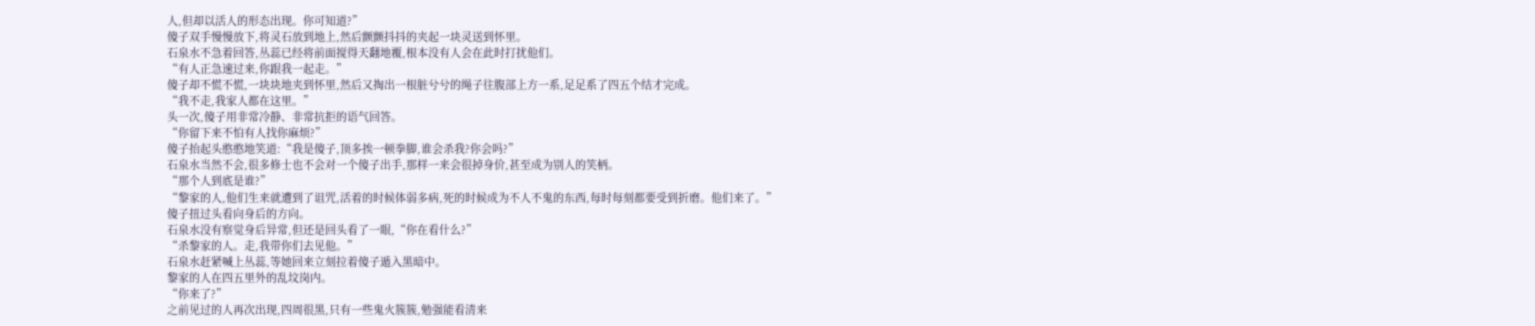人,但却以活人的形态出现。你可知道?”
傻子双手慢慢放下,将灵石放到地上,然后颤颤抖抖的夹起一块灵送到怀里。
石泉水不急着回答,丛蕊已经将前面搅得天翻地覆,根本没有人会在此时打扰他们。
“有人正急速过来,你跟我一起走。”
傻子却不慌不慌,一块块地夹到怀里,然后又掏出一根脏兮兮的绳子往腹部上方一系,足足系了四五个结才完成。
“我不走,我家人都在这里。”
头一次,傻子用非常冷静、非常抗拒的语气回答。
“你留下来不怕有人找你麻烦?”
傻子抬起头憨憨地笑道:“我是傻子,顶多挨一顿拳脚,谁会杀我?你会吗?”
石泉水当然不会,很多修士也不会对一个傻子出手,那样一来会很掉身价,甚至成为别人的笑柄。
“那个人到底是谁?”
“黎家的人,他们生来就遭到了诅咒,活着的时候体弱多病,死的时候成为不人不鬼的东西,每时每刻都要受到折磨。他们来了。”
傻子扭过头看向身后的方向。
石泉水没有察觉身后异常,但还是回头看了一眼,“你在看什么?”
“杀黎家的人。走,我带你们去见他。”
石泉水赶紧喊上丛蕊,等她回来立刻拉着傻子遁入黑暗中。
黎家的人在四五里外的乱坟岗内。
“你来了?”
之前见过的人再次出现,四周很黑,只有一些鬼火簇簇,勉强能看清来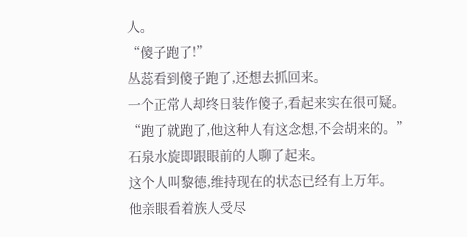人。
“傻子跑了!”
丛蕊看到傻子跑了,还想去抓回来。
一个正常人却终日装作傻子,看起来实在很可疑。
“跑了就跑了,他这种人有这念想,不会胡来的。”
石泉水旋即跟眼前的人聊了起来。
这个人叫黎德,维持现在的状态已经有上万年。
他亲眼看着族人受尽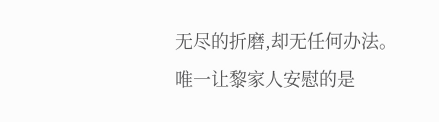无尽的折磨,却无任何办法。
唯一让黎家人安慰的是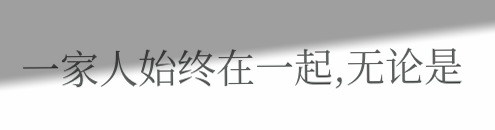一家人始终在一起,无论是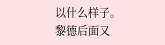以什么样子。
黎德后面又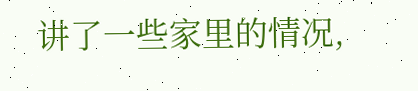讲了一些家里的情况,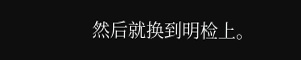然后就换到明检上。